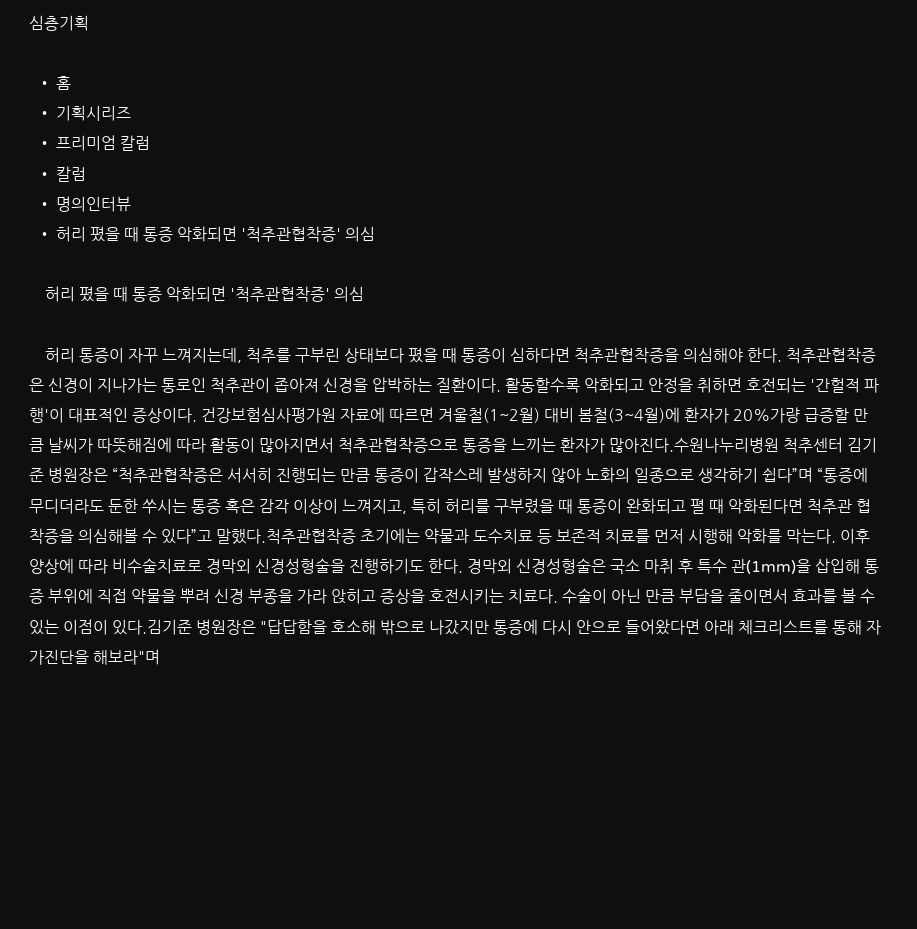심층기획

  • 홈
  • 기획시리즈
  • 프리미엄 칼럼
  • 칼럼
  • 명의인터뷰
  • 허리 폈을 때 통증 악화되면 '척추관협착증' 의심

    허리 폈을 때 통증 악화되면 '척추관협착증' 의심

    허리 통증이 자꾸 느껴지는데, 척추를 구부린 상태보다 폈을 때 통증이 심하다면 척추관협착증을 의심해야 한다. 척추관협착증은 신경이 지나가는 통로인 척추관이 좁아져 신경을 압박하는 질환이다. 활동할수록 악화되고 안정을 취하면 호전되는 '간헐적 파행'이 대표적인 증상이다. 건강보험심사평가원 자료에 따르면 겨울철(1~2월) 대비 봄철(3~4월)에 환자가 20%가량 급증할 만큼 날씨가 따뜻해짐에 따라 활동이 많아지면서 척추관협착증으로 통증을 느끼는 환자가 많아진다.수원나누리병원 척추센터 김기준 병원장은 “척추관협착증은 서서히 진행되는 만큼 통증이 갑작스레 발생하지 않아 노화의 일종으로 생각하기 쉽다”며 “통증에 무디더라도 둔한 쑤시는 통증 혹은 감각 이상이 느껴지고, 특히 허리를 구부렸을 때 통증이 완화되고 펼 때 악화된다면 척추관 협착증을 의심해볼 수 있다”고 말했다.척추관협착증 초기에는 약물과 도수치료 등 보존적 치료를 먼저 시행해 악화를 막는다. 이후 양상에 따라 비수술치료로 경막외 신경성형술을 진행하기도 한다. 경막외 신경성형술은 국소 마취 후 특수 관(1mm)을 삽입해 통증 부위에 직접 약물을 뿌려 신경 부종을 가라 앉히고 증상을 호전시키는 치료다. 수술이 아닌 만큼 부담을 줄이면서 효과를 볼 수 있는 이점이 있다.김기준 병원장은 "답답함을 호소해 밖으로 나갔지만 통증에 다시 안으로 들어왔다면 아래 체크리스트를 통해 자가진단을 해보라"며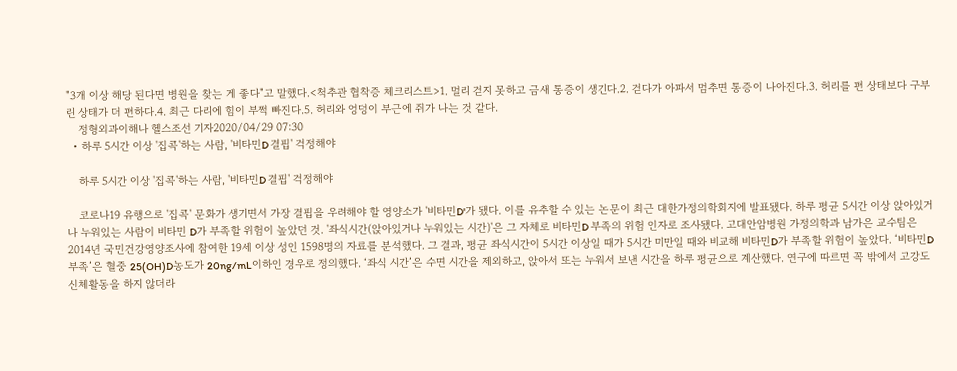"3개 이상 해당 된다면 병원을 찾는 게 좋다"고 말했다.<척추관 협착증 체크리스트>1. 멀리 걷지 못하고 금새 통증이 생긴다.2. 걷다가 아파서 멈추면 통증이 나아진다.3. 허리를 편 상태보다 구부린 상태가 더 편하다.4. 최근 다리에 힘이 부쩍 빠진다.5. 허리와 엉덩이 부근에 쥐가 나는 것 같다.
    정형외과이해나 헬스조선 기자2020/04/29 07:30
  • 하루 5시간 이상 '집콕'하는 사람, '비타민D 결핍' 걱정해야

    하루 5시간 이상 '집콕'하는 사람, '비타민D 결핍' 걱정해야

    코로나19 유행으로 '집콕' 문화가 생기면서 가장 결핍을 우려해야 할 영양소가 '비타민D'가 됐다. 이를 유추할 수 있는 논문이 최근 대한가정의학회지에 발표됐다. 하루 평균 5시간 이상 앉아있거나 누워있는 사람이 비타민 D가 부족할 위험이 높았던 것. '좌식시간(앉아있거나 누워있는 시간)'은 그 자체로 비타민D 부족의 위험 인자로 조사됐다. 고대안암병원 가정의학과 남가은 교수팀은 2014년 국민건강영양조사에 참여한 19세 이상 성인 1598명의 자료를 분석했다. 그 결과, 평균 좌식시간이 5시간 이상일 때가 5시간 미만일 때와 비교해 비타민D가 부족할 위험이 높았다. ‘비타민D부족’은 혈중 25(OH)D농도가 20ng/mL이하인 경우로 정의했다. ‘좌식 시간’은 수면 시간을 제외하고, 앉아서 또는 누워서 보낸 시간을 하루 평균으로 계산했다. 연구에 따르면 꼭 밖에서 고강도 신체활동을 하지 않더라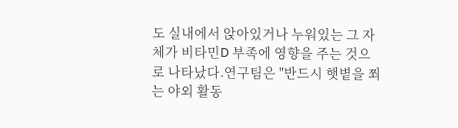도 실내에서 앉아있거나 누워있는 그 자체가 비타민D 부족에 영향을 주는 것으로 나타났다.연구팀은 "반드시 햇볕을 쬐는 야외 활동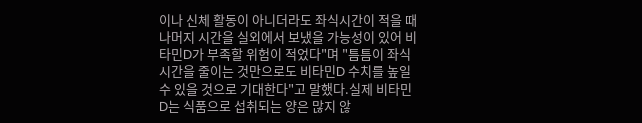이나 신체 활동이 아니더라도 좌식시간이 적을 때 나머지 시간을 실외에서 보냈을 가능성이 있어 비타민D가 부족할 위험이 적었다"며 "틈틈이 좌식시간을 줄이는 것만으로도 비타민D 수치를 높일 수 있을 것으로 기대한다"고 말했다.실제 비타민 D는 식품으로 섭취되는 양은 많지 않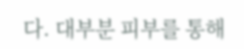다. 대부분 피부를 통해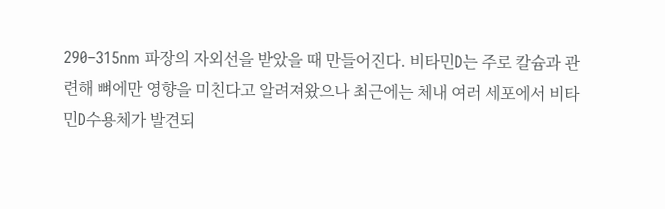290–315nm 파장의 자외선을 받았을 때 만들어진다. 비타민D는 주로 칼슘과 관련해 뼈에만 영향을 미친다고 알려져왔으나 최근에는 체내 여러 세포에서 비타민D수용체가 발견되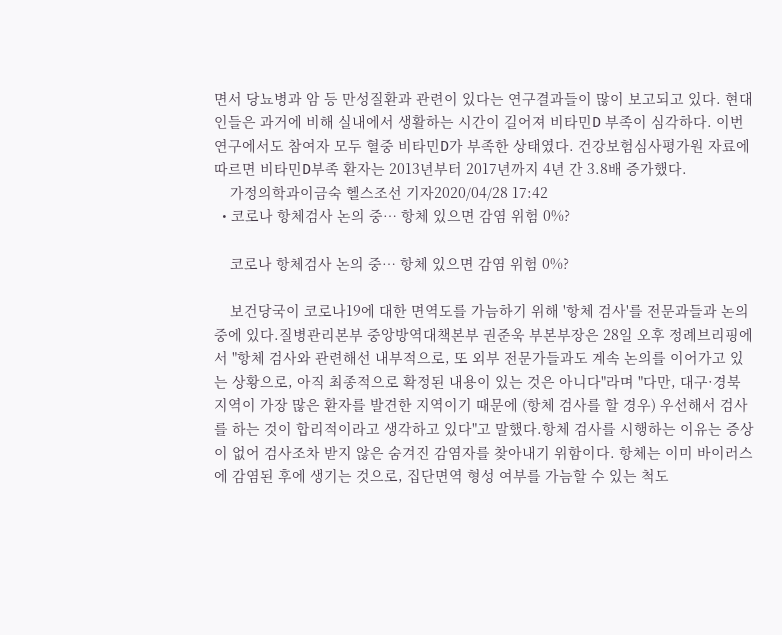면서 당뇨병과 암 등 만성질환과 관련이 있다는 연구결과들이 많이 보고되고 있다. 현대인들은 과거에 비해 실내에서 생활하는 시간이 길어져 비타민D 부족이 심각하다. 이번 연구에서도 참여자 모두 혈중 비타민D가 부족한 상태였다. 건강보험심사평가원 자료에 따르면 비타민D부족 환자는 2013년부터 2017년까지 4년 간 3.8배 증가했다.
    가정의학과이금숙 헬스조선 기자2020/04/28 17:42
  • 코로나 항체검사 논의 중… 항체 있으면 감염 위험 0%?

    코로나 항체검사 논의 중… 항체 있으면 감염 위험 0%?

    보건당국이 코로나19에 대한 면역도를 가늠하기 위해 '항체 검사'를 전문과들과 논의 중에 있다.질병관리본부 중앙방역대책본부 권준욱 부본부장은 28일 오후 정례브리핑에서 "항체 검사와 관련해선 내부적으로, 또 외부 전문가들과도 계속 논의를 이어가고 있는 상황으로, 아직 최종적으로 확정된 내용이 있는 것은 아니다"라며 "다만, 대구·경북지역이 가장 많은 환자를 발견한 지역이기 때문에 (항체 검사를 할 경우) 우선해서 검사를 하는 것이 합리적이라고 생각하고 있다"고 말했다.항체 검사를 시행하는 이유는 증상이 없어 검사조차 받지 않은 숨겨진 감염자를 찾아내기 위함이다. 항체는 이미 바이러스에 감염된 후에 생기는 것으로, 집단면역 형성 여부를 가늠할 수 있는 척도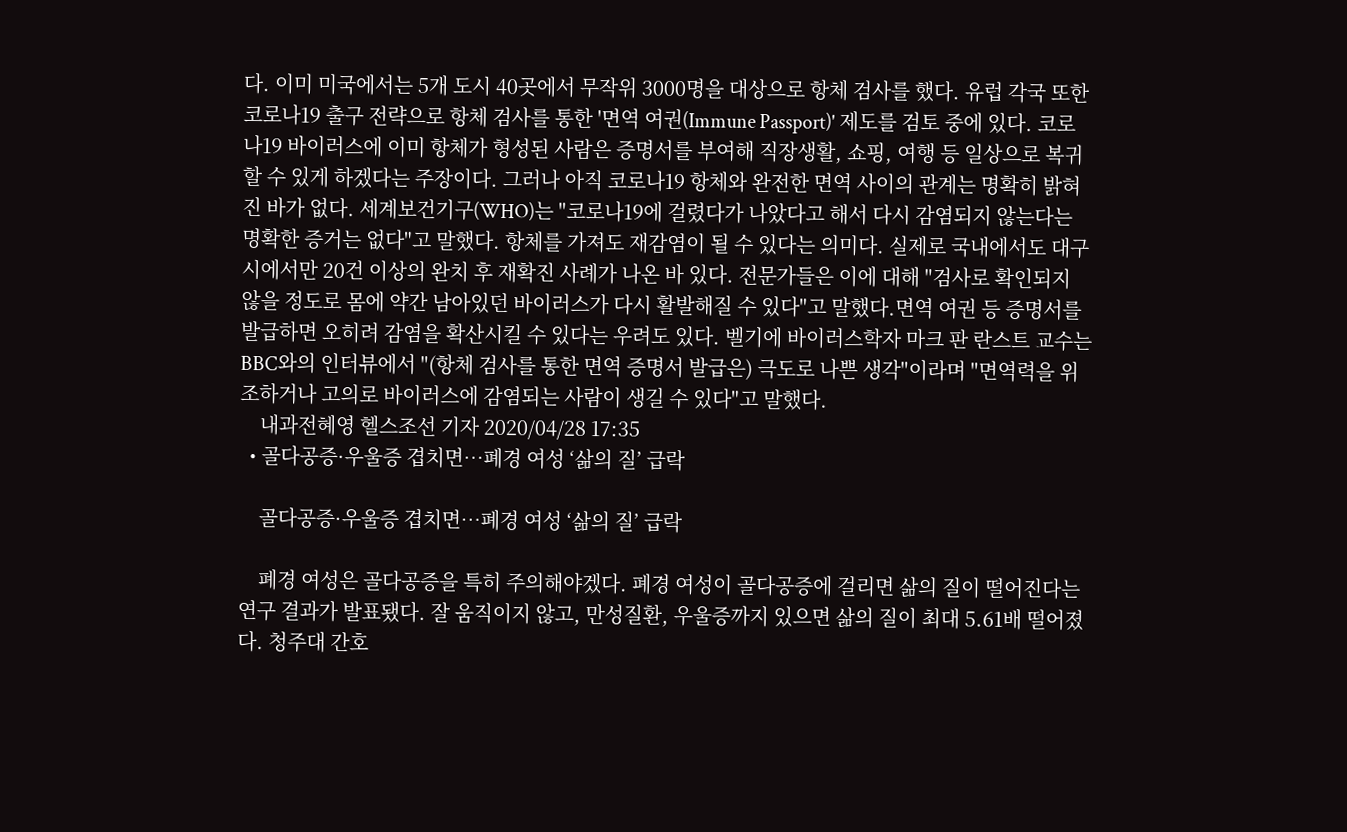다. 이미 미국에서는 5개 도시 40곳에서 무작위 3000명을 대상으로 항체 검사를 했다. 유럽 각국 또한 코로나19 출구 전략으로 항체 검사를 통한 '면역 여권(Immune Passport)' 제도를 검토 중에 있다. 코로나19 바이러스에 이미 항체가 형성된 사람은 증명서를 부여해 직장생활, 쇼핑, 여행 등 일상으로 복귀할 수 있게 하겠다는 주장이다. 그러나 아직 코로나19 항체와 완전한 면역 사이의 관계는 명확히 밝혀진 바가 없다. 세계보건기구(WHO)는 "코로나19에 걸렸다가 나았다고 해서 다시 감염되지 않는다는 명확한 증거는 없다"고 말했다. 항체를 가져도 재감염이 될 수 있다는 의미다. 실제로 국내에서도 대구시에서만 20건 이상의 완치 후 재확진 사례가 나온 바 있다. 전문가들은 이에 대해 "검사로 확인되지 않을 정도로 몸에 약간 남아있던 바이러스가 다시 활발해질 수 있다"고 말했다.면역 여권 등 증명서를 발급하면 오히려 감염을 확산시킬 수 있다는 우려도 있다. 벨기에 바이러스학자 마크 판 란스트 교수는 BBC와의 인터뷰에서 "(항체 검사를 통한 면역 증명서 발급은) 극도로 나쁜 생각"이라며 "면역력을 위조하거나 고의로 바이러스에 감염되는 사람이 생길 수 있다"고 말했다.
    내과전혜영 헬스조선 기자 2020/04/28 17:35
  • 골다공증·우울증 겹치면…폐경 여성 ‘삶의 질’ 급락

    골다공증·우울증 겹치면…폐경 여성 ‘삶의 질’ 급락

    폐경 여성은 골다공증을 특히 주의해야겠다. 폐경 여성이 골다공증에 걸리면 삶의 질이 떨어진다는 연구 결과가 발표됐다. 잘 움직이지 않고, 만성질환, 우울증까지 있으면 삶의 질이 최대 5.61배 떨어졌다. 청주대 간호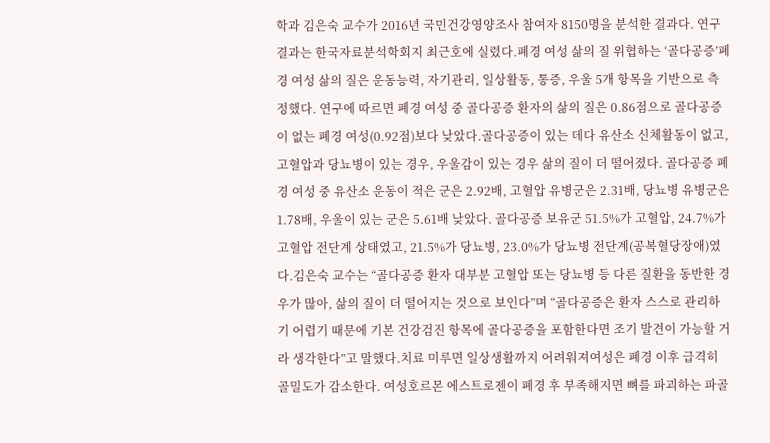학과 김은숙 교수가 2016년 국민건강영양조사 참여자 8150명을 분석한 결과다. 연구 결과는 한국자료분석학회지 최근호에 실렸다.폐경 여성 삶의 질 위협하는 ‘골다공증’폐경 여성 삶의 질은 운동능력, 자기관리, 일상활동, 통증, 우울 5개 항목을 기반으로 측정했다. 연구에 따르면 폐경 여성 중 골다공증 환자의 삶의 질은 0.86점으로 골다공증이 없는 폐경 여성(0.92점)보다 낮았다.골다공증이 있는 데다 유산소 신체활동이 없고, 고혈압과 당뇨병이 있는 경우, 우울감이 있는 경우 삶의 질이 더 떨어졌다. 골다공증 폐경 여성 중 유산소 운동이 적은 군은 2.92배, 고혈압 유병군은 2.31배, 당뇨병 유병군은 1.78배, 우울이 있는 군은 5.61배 낮았다. 골다공증 보유군 51.5%가 고혈압, 24.7%가 고혈압 전단계 상태였고, 21.5%가 당뇨병, 23.0%가 당뇨병 전단계(공복혈당장애)였다.김은숙 교수는 “골다공증 환자 대부분 고혈압 또는 당뇨병 등 다른 질환을 동반한 경우가 많아, 삶의 질이 더 떨어지는 것으로 보인다”며 “골다공증은 환자 스스로 관리하기 어렵기 때문에 기본 건강검진 항목에 골다공증을 포함한다면 조기 발견이 가능할 거라 생각한다”고 말했다.치료 미루면 일상생활까지 어려워져여성은 폐경 이후 급격히 골밀도가 감소한다. 여성호르몬 에스트로젠이 폐경 후 부족해지면 뼈를 파괴하는 파골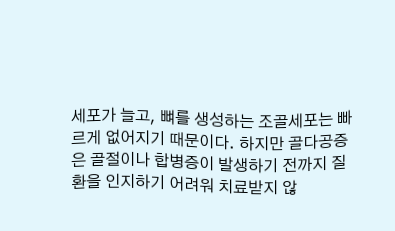세포가 늘고, 뼈를 생성하는 조골세포는 빠르게 없어지기 때문이다. 하지만 골다공증은 골절이나 합병증이 발생하기 전까지 질환을 인지하기 어려워 치료받지 않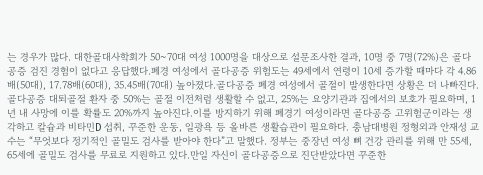는 경우가 많다. 대한골대사학회가 50~70대 여성 1000명을 대상으로 설문조사한 결과, 10명 중 7명(72%)은 골다공증 검진 경험이 없다고 응답했다.폐경 여성에서 골다공증 위험도는 49세에서 연령이 10세 증가할 때마다 각 4.86배(50대), 17.78배(60대), 35.45배(70대) 높아졌다.골다공증 폐경 여성에서 골절이 발생한다면 상황은 더 나빠진다. 골다공증 대퇴골절 환자 중 50%는 골절 이전처럼 생활할 수 없고, 25%는 요양기관과 집에서의 보호가 필요하며, 1년 내 사망에 이를 확률도 20%까지 높아진다.이를 방지하기 위해 폐경기 여성이라면 골다공증 고위험군이라는 생각하고 칼슘과 비타민D 섭취, 꾸준한 운동, 일광욕 등 올바른 생활습관이 필요하다. 충남대병원 정형외과 안재성 교수는 “무엇보다 정기적인 골밀도 검사를 받아야 한다”고 말했다. 정부는 중장년 여성 뼈 건강 관리를 위해 만 55세, 65세에 골밀도 검사를 무료로 지원하고 있다.만일 자신이 골다공증으로 진단받았다면 꾸준한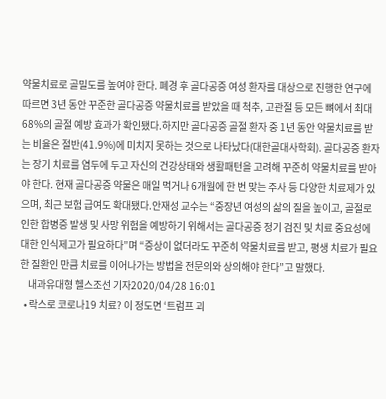약물치료로 골밀도를 높여야 한다. 폐경 후 골다공증 여성 환자를 대상으로 진행한 연구에 따르면 3년 동안 꾸준한 골다공증 약물치료를 받았을 때 척추, 고관절 등 모든 뼈에서 최대 68%의 골절 예방 효과가 확인됐다.하지만 골다공증 골절 환자 중 1년 동안 약물치료를 받는 비율은 절반(41.9%)에 미치지 못하는 것으로 나타났다(대한골대사학회). 골다공증 환자는 장기 치료를 염두에 두고 자신의 건강상태와 생활패턴을 고려해 꾸준히 약물치료를 받아야 한다. 현재 골다공증 약물은 매일 먹거나 6개월에 한 번 맞는 주사 등 다양한 치료제가 있으며, 최근 보험 급여도 확대됐다.안재성 교수는 “중장년 여성의 삶의 질을 높이고, 골절로 인한 합병증 발생 및 사망 위험을 예방하기 위해서는 골다공증 정기 검진 및 치료 중요성에 대한 인식제고가 필요하다”며 “증상이 없더라도 꾸준히 약물치료를 받고, 평생 치료가 필요한 질환인 만큼 치료를 이어나가는 방법을 전문의와 상의해야 한다”고 말했다.
    내과유대형 헬스조선 기자2020/04/28 16:01
  • 락스로 코로나19 치료? 이 정도면 ‘트럼프 괴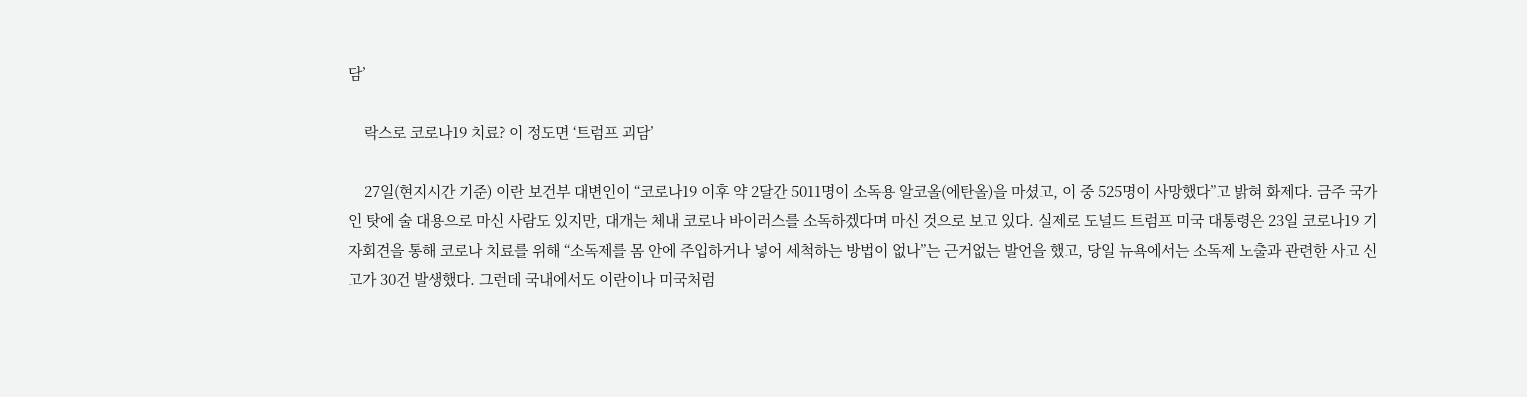담’

    락스로 코로나19 치료? 이 정도면 ‘트럼프 괴담’

    27일(현지시간 기준) 이란 보건부 대변인이 “코로나19 이후 약 2달간 5011명이 소독용 알코올(에탄올)을 마셨고, 이 중 525명이 사망했다”고 밝혀 화제다. 금주 국가인 탓에 술 대용으로 마신 사람도 있지만, 대개는 체내 코로나 바이러스를 소독하겠다며 마신 것으로 보고 있다. 실제로 도널드 트럼프 미국 대통령은 23일 코로나19 기자회견을 통해 코로나 치료를 위해 “소독제를 몸 안에 주입하거나 넣어 세척하는 방법이 없나”는 근거없는 발언을 했고, 당일 뉴욕에서는 소독제 노출과 관련한 사고 신고가 30건 발생했다. 그런데 국내에서도 이란이나 미국처럼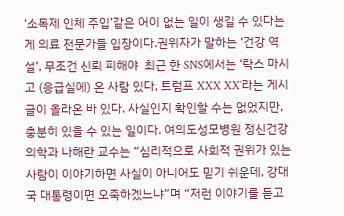‘소독제 인체 주입’같은 어이 없는 일이 생길 수 있다는 게 의료 전문가들 입장이다.권위자가 말하는 ‘건강 역설’, 무조건 신뢰 피해야  최근 한 SNS에서는 ‘락스 마시고 (응급실에) 온 사람 있다, 트럼프 XXX XX’라는 게시글이 올라온 바 있다. 사실인지 확인할 수는 없었지만, 충분히 있을 수 있는 일이다. 여의도성모병원 정신건강의학과 나해란 교수는 “심리적으로 사회적 권위가 있는 사람이 이야기하면 사실이 아니어도 믿기 쉬운데, 강대국 대통령이면 오죽하겠느냐”며 “저런 이야기를 듣고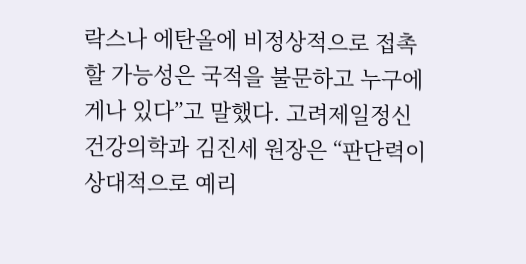락스나 에탄올에 비정상적으로 접촉할 가능성은 국적을 불문하고 누구에게나 있다”고 말했다. 고려제일정신건강의학과 김진세 원장은 “판단력이 상대적으로 예리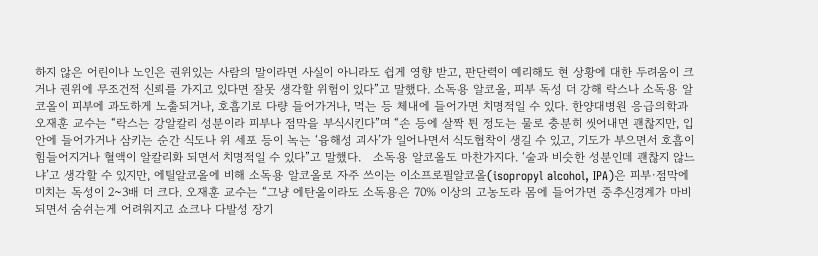하지 않은 어린이나 노인은 권위있는 사람의 말이라면 사실이 아니라도 쉽게 영향 받고, 판단력이 예리해도 현 상황에 대한 두려움이 크거나 권위에 무조건적 신뢰를 가지고 있다면 잘못 생각할 위험이 있다”고 말했다. 소독용 알코올, 피부 독성 더 강해 락스나 소독용 알코올이 피부에 과도하게 노출되거나, 호흡기로 다량 들어가거나, 먹는 등 체내에 들어가면 치명적일 수 있다. 한양대병원 응급의학과 오재훈 교수는 “락스는 강알칼리 성분이라 피부나 점막을 부식시킨다”며 “손 등에 살짝 튄 정도는 물로 충분히 씻어내면 괜찮지만, 입 안에 들어가거나 삼키는 순간 식도나 위 세포 등이 녹는 ‘융해성 괴사’가 일어나면서 식도협착이 생길 수 있고, 기도가 부으면서 호흡이 힘들어지거나 혈액이 알칼리화 되면서 치명적일 수 있다”고 말했다.   소독용 알코올도 마찬가지다. ‘술과 비슷한 성분인데 괜찮지 않느냐’고 생각할 수 있지만, 에틸알코올에 비해 소독용 알코올로 자주 쓰이는 이소프로필알코올(isopropyl alcohol, IPA)은 피부·점막에 미치는 독성이 2~3배 더 크다. 오재훈 교수는 “그냥 에탄올이라도 소독용은 70% 이상의 고농도라 몸에 들어가면 중추신경계가 마비되면서 숨쉬는게 어려워지고 쇼크나 다발성 장기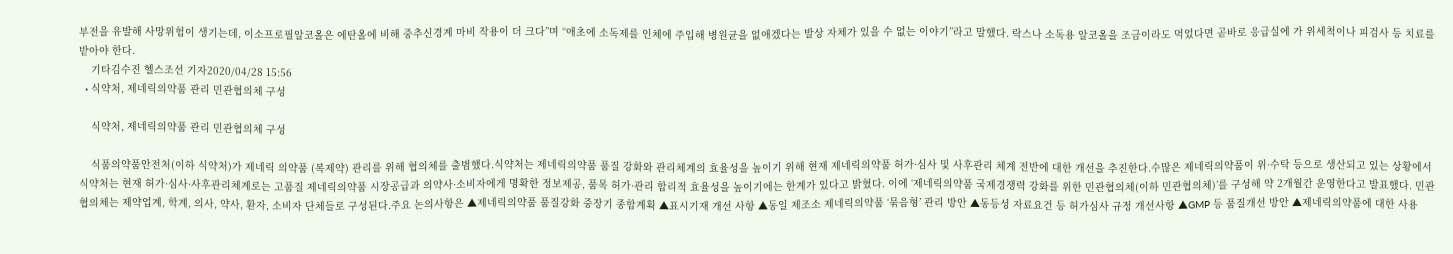부전을 유발해 사망위험이 생기는데, 이소프로필알코올은 에탄올에 비해 중추신경계 마비 작용이 더 크다”며 “애초에 소독제를 인체에 주입해 병원균을 없애겠다는 발상 자체가 있을 수 없는 이야기”라고 말했다. 락스나 소독용 알코올을 조금이라도 먹었다면 곧바로 응급실에 가 위세척이나 피검사 등 치료를 받아야 한다.
    기타김수진 헬스조선 기자2020/04/28 15:56
  • 식약처, 제네릭의약품 관리 민관협의체 구성

    식약처, 제네릭의약품 관리 민관협의체 구성

    식품의약품안전처(이하 식약처)가 제네릭 의약품 (복제약) 관리를 위해 협의체를 출범했다.식약처는 제네릭의약품 품질 강화와 관리체계의 효율성을 높이기 위해 현재 제네릭의약품 허가·심사 및 사후관리 체계 전반에 대한 개선을 추진한다.수많은 제네릭의약품이 위·수탁 등으로 생산되고 있는 상황에서 식약처는 현재 허가·심사·사후관리체계로는 고품질 제네릭의약품 시장공급과 의약사·소비자에게 명확한 정보제공, 품목 허가·관리 합리적 효율성을 높이기에는 한계가 있다고 밝혔다. 이에 ‘제네릭의약품 국제경쟁력 강화를 위한 민관협의체(이하 민관협의체)’를 구성해 약 2개월간 운영한다고 발표했다. 민관협의체는 제약업계, 학계, 의사, 약사, 환자, 소비자 단체들로 구성된다.주요 논의사항은 ▲제네릭의약품 품질강화 중장기 종합계획 ▲표시기재 개선 사항 ▲동일 제조소 제네릭의약품 ‘묶음형’ 관리 방안 ▲동등성 자료요건 등 허가심사 규정 개선사항 ▲GMP 등 품질개선 방안 ▲제네릭의약품에 대한 사용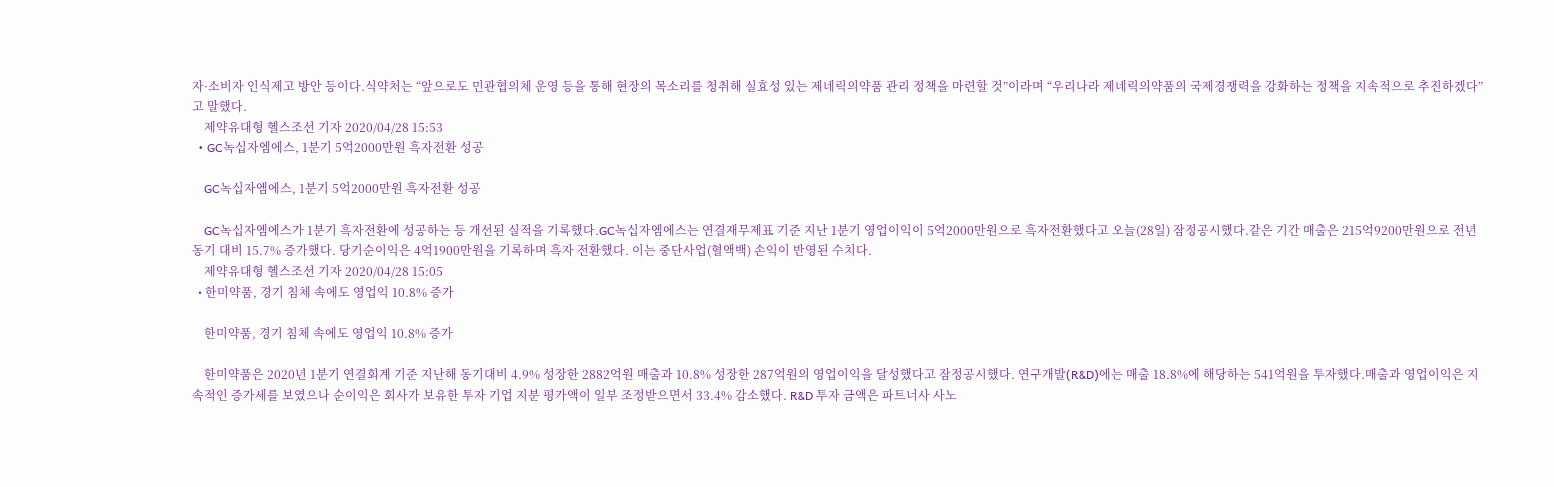자·소비자 인식제고 방안 등이다.식약처는 “앞으로도 민관협의체 운영 등을 통해 현장의 목소리를 청취해 실효성 있는 제네릭의약품 관리 정책을 마련할 것”이라며 “우리나라 제네릭의약품의 국제경쟁력을 강화하는 정책을 지속적으로 추진하겠다”고 말했다.
    제약유대형 헬스조선 기자 2020/04/28 15:53
  • GC녹십자엠에스, 1분기 5억2000만원 흑자전환 성공

    GC녹십자엠에스, 1분기 5억2000만원 흑자전환 성공

    GC녹십자엠에스가 1분기 흑자전환에 성공하는 등 개선된 실적을 기록했다.GC녹십자엠에스는 연결재무제표 기준 지난 1분기 영업이익이 5억2000만원으로 흑자전환했다고 오늘(28일) 잠정공시했다.같은 기간 매출은 215억9200만원으로 전년 동기 대비 15.7% 증가했다. 당기순이익은 4억1900만원을 기록하며 흑자 전환했다. 이는 중단사업(혈액백) 손익이 반영된 수치다.
    제약유대형 헬스조선 기자 2020/04/28 15:05
  • 한미약품, 경기 침체 속에도 영업익 10.8% 증가

    한미약품, 경기 침체 속에도 영업익 10.8% 증가

    한미약품은 2020년 1분기 연결회계 기준 지난해 동기대비 4.9% 성장한 2882억원 매출과 10.8% 성장한 287억원의 영업이익을 달성했다고 잠정공시했다. 연구개발(R&D)에는 매출 18.8%에 해당하는 541억원을 투자했다.매출과 영업이익은 지속적인 증가세를 보였으나 순이익은 회사가 보유한 투자 기업 지분 평가액이 일부 조정받으면서 33.4% 감소했다. R&D 투자 금액은 파트너사 사노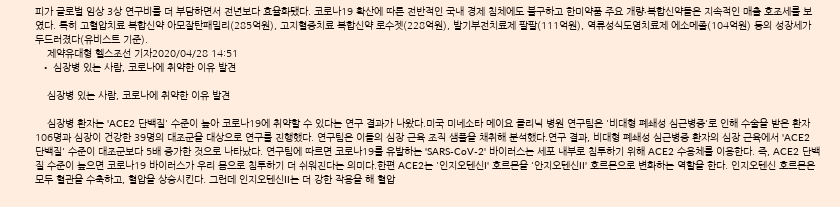피가 글로벌 임상 3상 연구비를 더 부담하면서 전년보다 효율화됐다. 코로나19 확산에 따른 전반적인 국내 경제 침체에도 불구하고 한미약품 주요 개량∙복합신약들은 지속적인 매출 호조세를 보였다. 특히 고혈압치료 복합신약 아모잘탄패밀리(285억원), 고지혈증치료 복합신약 로수젯(228억원), 발기부전치료제 팔팔(111억원), 역류성식도염치료제 에소메졸(104억원) 등의 성장세가 두드러졌다(유비스트 기준).
    제약유대형 헬스조선 기자2020/04/28 14:51
  • 심장병 있는 사람, 코로나에 취약한 이유 발견

    심장병 있는 사람, 코로나에 취약한 이유 발견

    심장병 환자는 'ACE2 단백질' 수준이 높아 코로나19에 취약할 수 있다는 연구 결과가 나왔다.미국 미네소타 메이요 클리닉 병원 연구팀은 '비대형 폐쇄성 심근병증'로 인해 수술을 받은 환자 106명과 심장이 건강한 39명의 대조군을 대상으로 연구를 진행했다. 연구팀은 이들의 심장 근육 조직 샘플을 채취해 분석했다.연구 결과, 비대형 폐쇄성 심근병증 환자의 심장 근육에서 'ACE2 단백질' 수준이 대조군보다 5배 증가한 것으로 나타났다. 연구팀에 따르면 코로나19를 유발하는 'SARS-CoV-2' 바이러스는 세포 내부로 침투하기 위해 ACE2 수용체를 이용한다. 즉, ACE2 단백질 수준이 높으면 코로나19 바이러스가 우리 몸으로 침투하기 더 쉬워진다는 의미다.한편 ACE2는 '인지오텐신I' 호르몬을 '안지오텐신II' 호르몬으로 변화하는 역할을 한다. 인지오텐신 호르몬은 모두 혈관을 수축하고, 혈압을 상승시킨다. 그런데 인지오텐신II는 더 강한 작용을 해 혈압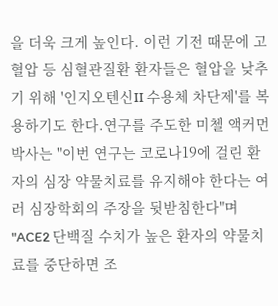을 더욱 크게 높인다. 이런 기전 때문에 고혈압 등 심혈관질환 환자들은 혈압을 낮추기 위해 '인지오텐신II 수용체 차단제'를 복용하기도 한다.연구를 주도한 미첼 액커먼 박사는 "이번 연구는 코로나19에 걸린 환자의 심장 약물치료를 유지해야 한다는 여러 심장학회의 주장을 뒷받침한다"며 "ACE2 단백질 수치가 높은 환자의 약물치료를 중단하면 조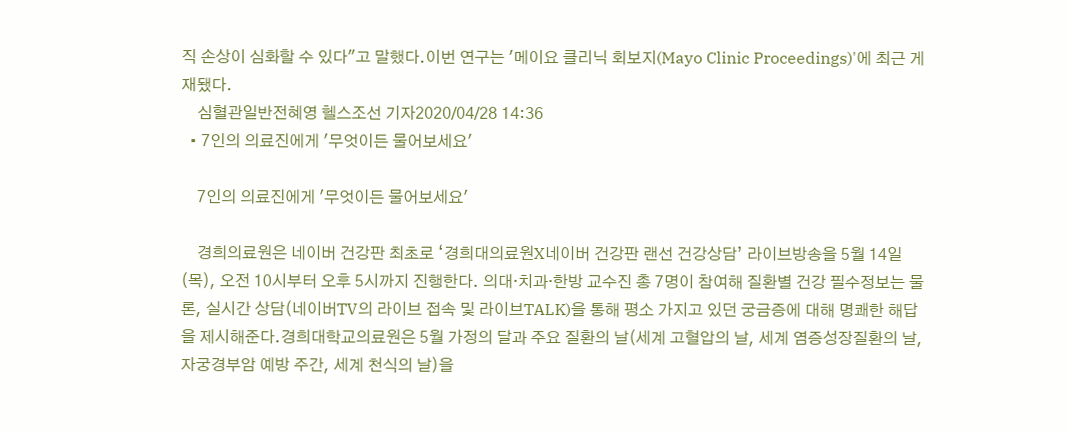직 손상이 심화할 수 있다"고 말했다.이번 연구는 '메이요 클리닉 회보지(Mayo Clinic Proceedings)'에 최근 게재됐다.
    심혈관일반전혜영 헬스조선 기자2020/04/28 14:36
  • 7인의 의료진에게 '무엇이든 물어보세요'

    7인의 의료진에게 '무엇이든 물어보세요'

    경희의료원은 네이버 건강판 최초로 ‘경희대의료원X네이버 건강판 랜선 건강상담’ 라이브방송을 5월 14일(목), 오전 10시부터 오후 5시까지 진행한다. 의대·치과·한방 교수진 총 7명이 참여해 질환별 건강 필수정보는 물론, 실시간 상담(네이버TV의 라이브 접속 및 라이브TALK)을 통해 평소 가지고 있던 궁금증에 대해 명쾌한 해답을 제시해준다.경희대학교의료원은 5월 가정의 달과 주요 질환의 날(세계 고혈압의 날, 세계 염증성장질환의 날, 자궁경부암 예방 주간, 세계 천식의 날)을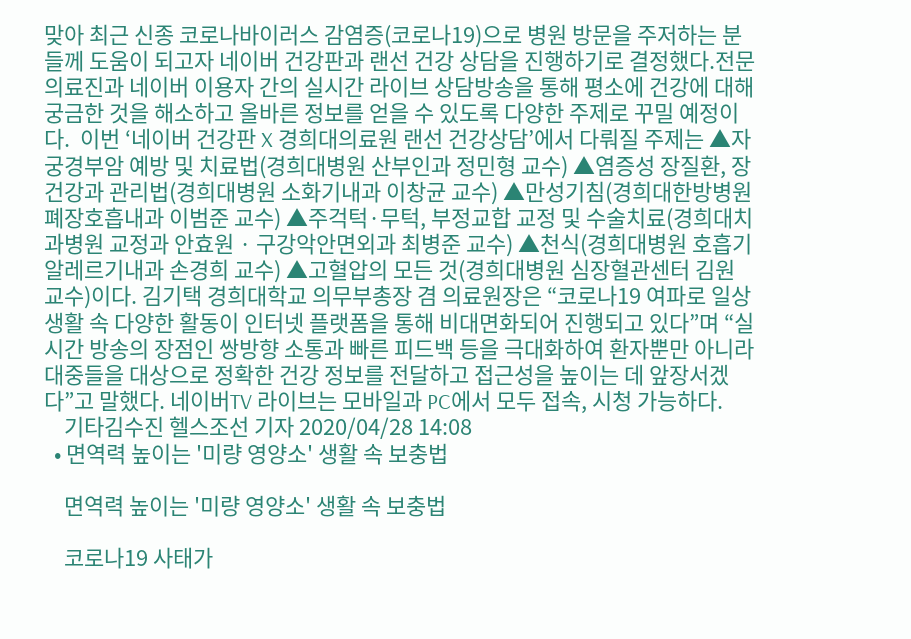맞아 최근 신종 코로나바이러스 감염증(코로나19)으로 병원 방문을 주저하는 분들께 도움이 되고자 네이버 건강판과 랜선 건강 상담을 진행하기로 결정했다.전문 의료진과 네이버 이용자 간의 실시간 라이브 상담방송을 통해 평소에 건강에 대해 궁금한 것을 해소하고 올바른 정보를 얻을 수 있도록 다양한 주제로 꾸밀 예정이다.  이번 ‘네이버 건강판 X 경희대의료원 랜선 건강상담’에서 다뤄질 주제는 ▲자궁경부암 예방 및 치료법(경희대병원 산부인과 정민형 교수) ▲염증성 장질환, 장 건강과 관리법(경희대병원 소화기내과 이창균 교수) ▲만성기침(경희대한방병원 폐장호흡내과 이범준 교수) ▲주걱턱·무턱, 부정교합 교정 및 수술치료(경희대치과병원 교정과 안효원 · 구강악안면외과 최병준 교수) ▲천식(경희대병원 호흡기알레르기내과 손경희 교수) ▲고혈압의 모든 것(경희대병원 심장혈관센터 김원 교수)이다. 김기택 경희대학교 의무부총장 겸 의료원장은 “코로나19 여파로 일상생활 속 다양한 활동이 인터넷 플랫폼을 통해 비대면화되어 진행되고 있다”며 “실시간 방송의 장점인 쌍방향 소통과 빠른 피드백 등을 극대화하여 환자뿐만 아니라 대중들을 대상으로 정확한 건강 정보를 전달하고 접근성을 높이는 데 앞장서겠다”고 말했다. 네이버TV 라이브는 모바일과 PC에서 모두 접속, 시청 가능하다.
    기타김수진 헬스조선 기자 2020/04/28 14:08
  • 면역력 높이는 '미량 영양소' 생활 속 보충법

    면역력 높이는 '미량 영양소' 생활 속 보충법

    코로나19 사태가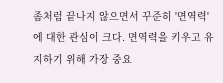좀처럼 끝나지 않으면서 꾸준히 '면역력'에 대한 관심이 크다. 면역력을 키우고 유지하기 위해 가장 중요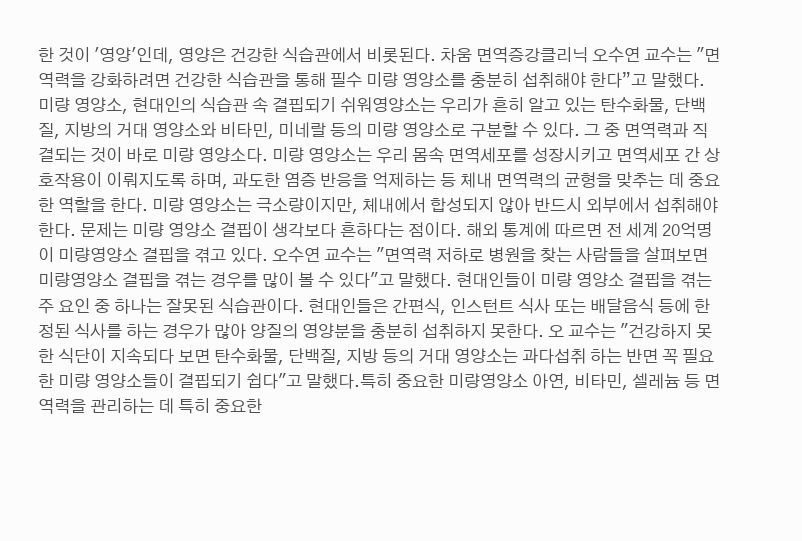한 것이 '영양'인데, 영양은 건강한 식습관에서 비롯된다. 차움 면역증강클리닉 오수연 교수는 "면역력을 강화하려면 건강한 식습관을 통해 필수 미량 영양소를 충분히 섭취해야 한다”고 말했다. 미량 영양소, 현대인의 식습관 속 결핍되기 쉬워영양소는 우리가 흔히 알고 있는 탄수화물, 단백질, 지방의 거대 영양소와 비타민, 미네랄 등의 미량 영양소로 구분할 수 있다. 그 중 면역력과 직결되는 것이 바로 미량 영양소다. 미량 영양소는 우리 몸속 면역세포를 성장시키고 면역세포 간 상호작용이 이뤄지도록 하며, 과도한 염증 반응을 억제하는 등 체내 면역력의 균형을 맞추는 데 중요한 역할을 한다. 미량 영양소는 극소량이지만, 체내에서 합성되지 않아 반드시 외부에서 섭취해야 한다. 문제는 미량 영양소 결핍이 생각보다 흔하다는 점이다. 해외 통계에 따르면 전 세계 20억명이 미량영양소 결핍을 겪고 있다. 오수연 교수는 "면역력 저하로 병원을 찾는 사람들을 살펴보면 미량영양소 결핍을 겪는 경우를 많이 볼 수 있다"고 말했다. 현대인들이 미량 영양소 결핍을 겪는 주 요인 중 하나는 잘못된 식습관이다. 현대인들은 간편식, 인스턴트 식사 또는 배달음식 등에 한정된 식사를 하는 경우가 많아 양질의 영양분을 충분히 섭취하지 못한다. 오 교수는 "건강하지 못한 식단이 지속되다 보면 탄수화물, 단백질, 지방 등의 거대 영양소는 과다섭취 하는 반면 꼭 필요한 미량 영양소들이 결핍되기 쉽다"고 말했다.특히 중요한 미량영양소 아연, 비타민, 셀레늄 등 면역력을 관리하는 데 특히 중요한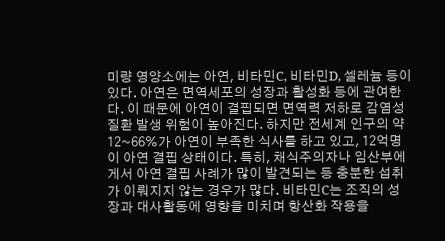미량 영양소에는 아연, 비타민C, 비타민D, 셀레늄 등이 있다. 아연은 면역세포의 성장과 활성화 등에 관여한다. 이 때문에 아연이 결핍되면 면역력 저하로 감염성 질환 발생 위험이 높아진다. 하지만 전세계 인구의 약 12~66%가 아연이 부족한 식사를 하고 있고, 12억명이 아연 결핍 상태이다. 특히, 채식주의자나 임산부에게서 아연 결핍 사례가 많이 발견되는 등 충분한 섭취가 이뤄지지 않는 경우가 많다. 비타민C는 조직의 성장과 대사활동에 영향을 미치며 항산화 작용을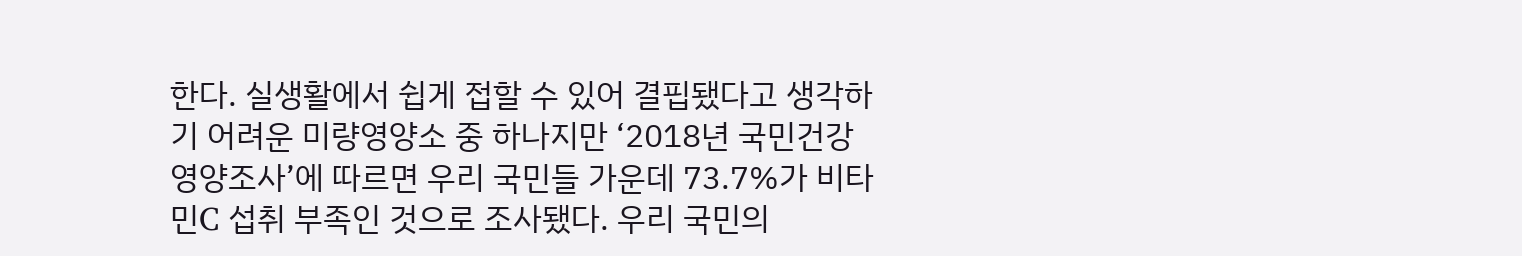한다. 실생활에서 쉽게 접할 수 있어 결핍됐다고 생각하기 어려운 미량영양소 중 하나지만 ‘2018년 국민건강영양조사’에 따르면 우리 국민들 가운데 73.7%가 비타민C 섭취 부족인 것으로 조사됐다. 우리 국민의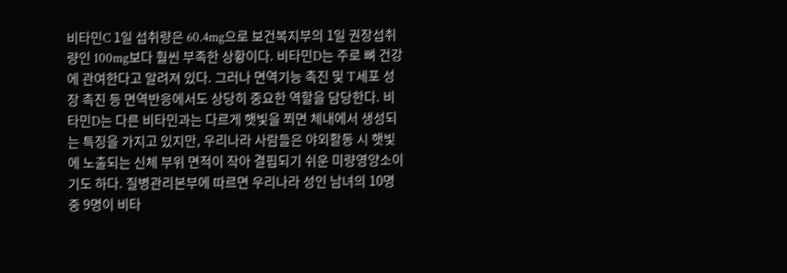비타민C 1일 섭취량은 60.4mg으로 보건복지부의 1일 권장섭취량인 100mg보다 훨씬 부족한 상황이다. 비타민D는 주로 뼈 건강에 관여한다고 알려져 있다. 그러나 면역기능 촉진 및 T세포 성장 촉진 등 면역반응에서도 상당히 중요한 역할을 담당한다. 비타민D는 다른 비타민과는 다르게 햇빛을 쬐면 체내에서 생성되는 특징을 가지고 있지만, 우리나라 사람들은 야외활동 시 햇빛에 노출되는 신체 부위 면적이 작아 결핍되기 쉬운 미량영양소이기도 하다. 질병관리본부에 따르면 우리나라 성인 남녀의 10명 중 9명이 비타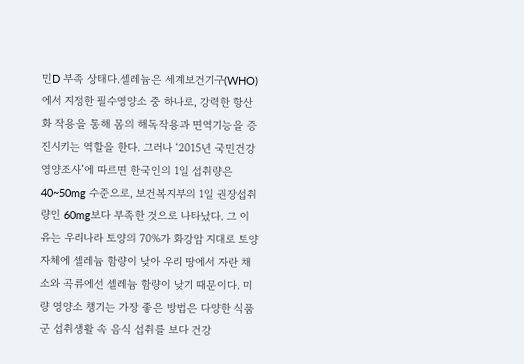민D 부족 상태다.셀레늄은 세계보건기구(WHO)에서 지정한 필수영양소 중 하나로, 강력한 항산화 작용을 통해 몸의 해독작용과 면역기능을 증진시키는 역할을 한다. 그러나 ‘2015년 국민건강영양조사’에 따르면 한국인의 1일 섭취량은 40~50mg 수준으로, 보건복지부의 1일 권장섭취량인 60mg보다 부족한 것으로 나타났다. 그 이유는 우리나라 토양의 70%가 화강암 지대로 토양 자체에 셀레늄 함량이 낮아 우리 땅에서 자란 채소와 곡류에선 셀레늄 함량이 낮기 때문이다. 미량 영양소 챙기는 가장 좋은 방법은 다양한 식품군 섭취생활 속 음식 섭취를 보다 건강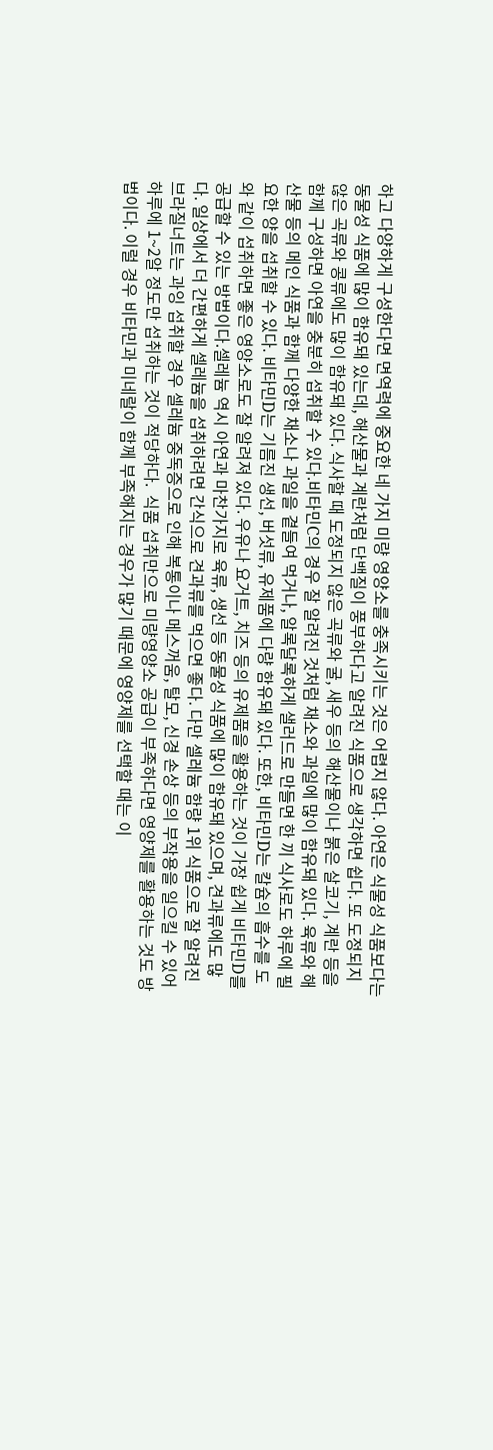하고 다양하게 구성한다면 면역력에 중요한 네 가지 미량 영양소를 충족시키는 것은 어렵지 않다. 아연은 식물성 식품보다는 동물성 식품에 많이 함유돼 있는데, 해산물과 계란처럼 단백질이 풍부하다고 알려진 식품으로 생각하면 쉽다. 또 도정되지 않은 곡류와 콩류에도 많이 함유돼 있다. 식사할 때 도정되지 않은 곡류와 굴, 새우 등의 해산물이나 붉은 살코기, 계란 등을 함께 구성하면 아연을 충분히 섭취할 수 있다.비타민C의 경우 잘 알려진 것처럼 채소와 과일에 많이 함유돼 있다. 육류와 해산물 등의 메인 식품과 함께 다양한 채소나 과일을 곁들여 먹거나, 알록달록하게 샐러드로 만들면 한 끼 식사로도 하루에 필요한 양을 섭취할 수 있다. 비타민D는 기름진 생선, 버섯류, 유제품에 다량 함유돼 있다. 또한, 비타민D는 칼슘의 흡수를 도와 같이 섭취하면 좋은 영양소로도 잘 알려져 있다. 우유나 요거트, 치즈 등의 유제품을 활용하는 것이 가장 쉽게 비타민D를 공급할 수 있는 방법이다.셀레늄 역시 아연과 마찬가지로 육류, 생선 등 동물성 식품에 많이 함유돼 있으며, 견과류에도 많다. 일상에서 더 간편하게 셀레늄을 섭취하려면 간식으로 견과류를 먹으면 좋다. 다만 셀레늄 함량 1위 식품으로 잘 알려진 브라질너트는 과잉 섭취할 경우 셀레늄 중독증으로 인해 복통이나 메스꺼움, 탈모, 신경 손상 등의 부작용을 일으킬 수 있어 하루에 1~2알 정도만 섭취하는 것이 적당하다.  식품 섭취만으로 미량영양소 공급이 부족하다면 영양제를 활용하는 것도 방법이다. 이럴 경우 비타민과 미네랄이 함께 부족해지는 경우가 많기 때문에 영양제를 선택할 때는 이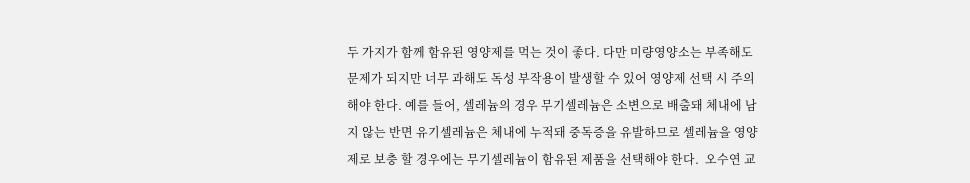두 가지가 함께 함유된 영양제를 먹는 것이 좋다. 다만 미량영양소는 부족해도 문제가 되지만 너무 과해도 독성 부작용이 발생할 수 있어 영양제 선택 시 주의해야 한다. 예를 들어, 셀레늄의 경우 무기셀레늄은 소변으로 배출돼 체내에 남지 않는 반면 유기셀레늄은 체내에 누적돼 중독증을 유발하므로 셀레늄을 영양제로 보충 할 경우에는 무기셀레늄이 함유된 제품을 선택해야 한다.  오수연 교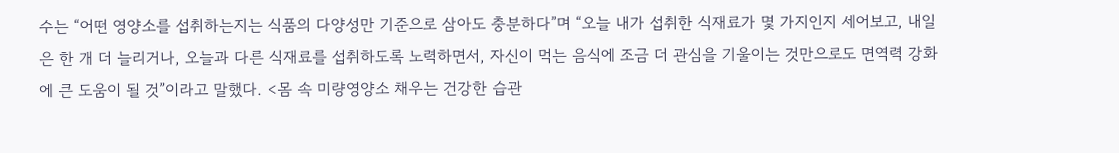수는 “어떤 영양소를 섭취하는지는 식품의 다양성만 기준으로 삼아도 충분하다”며 “오늘 내가 섭취한 식재료가 몇 가지인지 세어보고, 내일은 한 개 더 늘리거나, 오늘과 다른 식재료를 섭취하도록 노력하면서, 자신이 먹는 음식에 조금 더 관심을 기울이는 것만으로도 면역력 강화에 큰 도움이 될 것”이라고 말했다. <몸 속 미량영양소 채우는 건강한 습관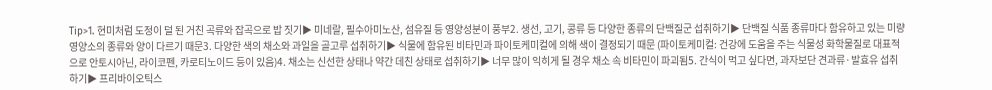Tip>1. 현미처럼 도정이 덜 된 거친 곡류와 잡곡으로 밥 짓기▶ 미네랄, 필수아미노산, 섬유질 등 영양성분이 풍부2. 생선, 고기, 콩류 등 다양한 종류의 단백질군 섭취하기▶ 단백질 식품 종류마다 함유하고 있는 미량영양소의 종류와 양이 다르기 때문3. 다양한 색의 채소와 과일을 골고루 섭취하기▶ 식물에 함유된 비타민과 파이토케미컬에 의해 색이 결정되기 때문 (파이토케미컬: 건강에 도움을 주는 식물성 화학물질로 대표적으로 안토시아닌, 라이코펜, 카로티노이드 등이 있음)4. 채소는 신선한 상태나 약간 데친 상태로 섭취하기▶ 너무 많이 익히게 될 경우 채소 속 비타민이 파괴됨5. 간식이 먹고 싶다면, 과자보단 견과류·발효유 섭취하기▶ 프리바이오틱스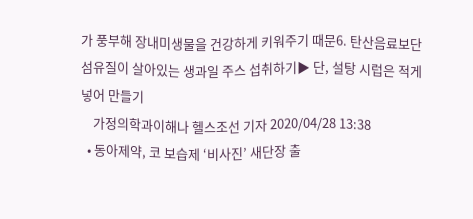가 풍부해 장내미생물을 건강하게 키워주기 때문6. 탄산음료보단 섬유질이 살아있는 생과일 주스 섭취하기▶ 단, 설탕 시럽은 적게 넣어 만들기
    가정의학과이해나 헬스조선 기자 2020/04/28 13:38
  • 동아제약, 코 보습제 ‘비사진’ 새단장 출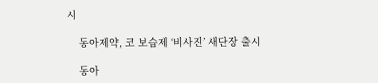시

    동아제약, 코 보습제 ‘비사진’ 새단장 출시

    동아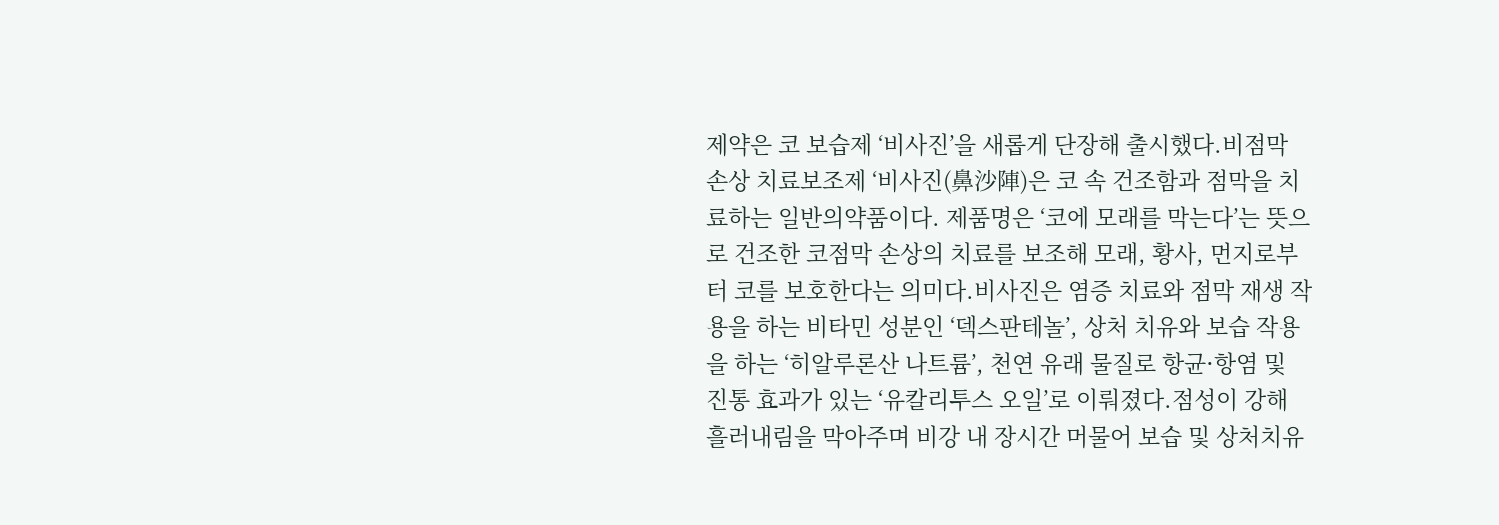제약은 코 보습제 ‘비사진’을 새롭게 단장해 출시했다.비점막 손상 치료보조제 ‘비사진(鼻沙陣)은 코 속 건조함과 점막을 치료하는 일반의약품이다. 제품명은 ‘코에 모래를 막는다’는 뜻으로 건조한 코점막 손상의 치료를 보조해 모래, 황사, 먼지로부터 코를 보호한다는 의미다.비사진은 염증 치료와 점막 재생 작용을 하는 비타민 성분인 ‘덱스판테놀’, 상처 치유와 보습 작용을 하는 ‘히알루론산 나트륨’, 천연 유래 물질로 항균∙항염 및 진통 효과가 있는 ‘유칼리투스 오일’로 이뤄졌다.점성이 강해 흘러내림을 막아주며 비강 내 장시간 머물어 보습 및 상처치유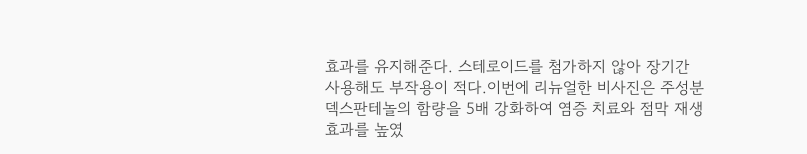효과를 유지해준다. 스테로이드를 첨가하지 않아 장기간 사용해도 부작용이 적다.이번에 리뉴얼한 비사진은 주성분 덱스판테놀의 함량을 5배 강화하여 염증 치료와 점막 재생 효과를 높였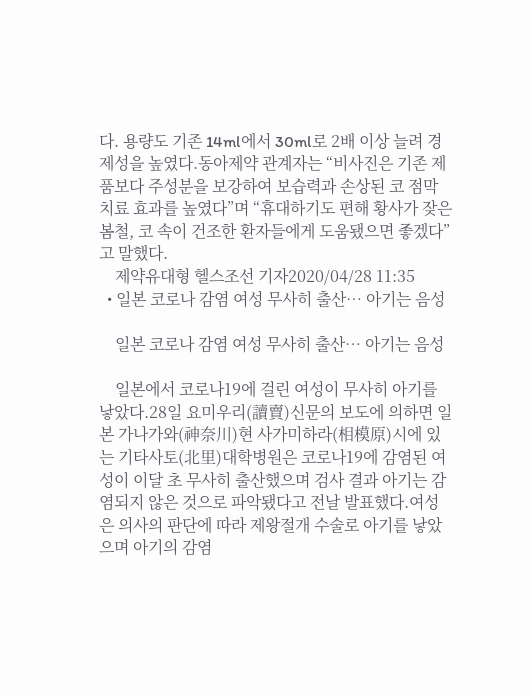다. 용량도 기존 14ml에서 30ml로 2배 이상 늘려 경제성을 높였다.동아제약 관계자는 “비사진은 기존 제품보다 주성분을 보강하여 보습력과 손상된 코 점막 치료 효과를 높였다”며 “휴대하기도 편해 황사가 잦은 봄철, 코 속이 건조한 환자들에게 도움됐으면 좋겠다”고 말했다.
    제약유대형 헬스조선 기자2020/04/28 11:35
  • 일본 코로나 감염 여성 무사히 출산… 아기는 음성

    일본 코로나 감염 여성 무사히 출산… 아기는 음성

    일본에서 코로나19에 걸린 여성이 무사히 아기를 낳았다.28일 요미우리(讀賣)신문의 보도에 의하면 일본 가나가와(神奈川)현 사가미하라(相模原)시에 있는 기타사토(北里)대학병원은 코로나19에 감염된 여성이 이달 초 무사히 출산했으며 검사 결과 아기는 감염되지 않은 것으로 파악됐다고 전날 발표했다.여성은 의사의 판단에 따라 제왕절개 수술로 아기를 낳았으며 아기의 감염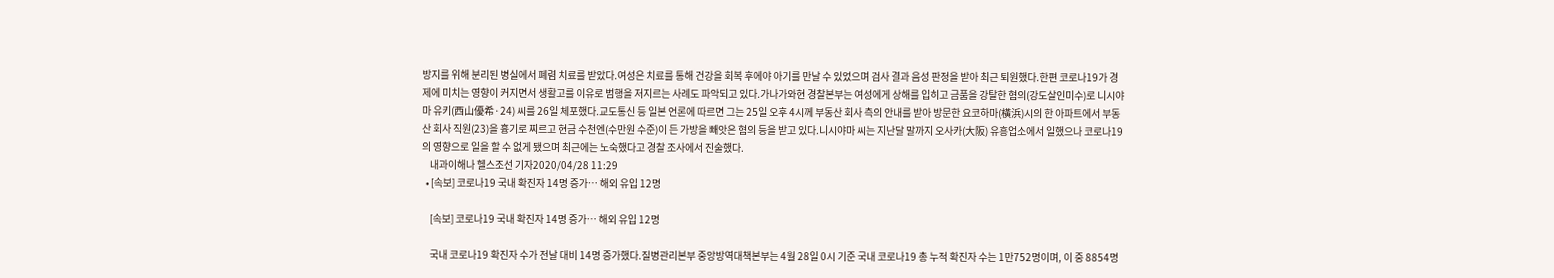방지를 위해 분리된 병실에서 폐렴 치료를 받았다.여성은 치료를 통해 건강을 회복 후에야 아기를 만날 수 있었으며 검사 결과 음성 판정을 받아 최근 퇴원했다.한편 코로나19가 경제에 미치는 영향이 커지면서 생활고를 이유로 범행을 저지르는 사례도 파악되고 있다.가나가와현 경찰본부는 여성에게 상해를 입히고 금품을 강탈한 혐의(강도살인미수)로 니시야마 유키(西山優希·24) 씨를 26일 체포했다.교도통신 등 일본 언론에 따르면 그는 25일 오후 4시께 부동산 회사 측의 안내를 받아 방문한 요코하마(橫浜)시의 한 아파트에서 부동산 회사 직원(23)을 흉기로 찌르고 현금 수천엔(수만원 수준)이 든 가방을 빼앗은 혐의 등을 받고 있다.니시야마 씨는 지난달 말까지 오사카(大阪) 유흥업소에서 일했으나 코로나19의 영향으로 일을 할 수 없게 됐으며 최근에는 노숙했다고 경찰 조사에서 진술했다.
    내과이해나 헬스조선 기자2020/04/28 11:29
  • [속보] 코로나19 국내 확진자 14명 증가… 해외 유입 12명

    [속보] 코로나19 국내 확진자 14명 증가… 해외 유입 12명

    국내 코로나19 확진자 수가 전날 대비 14명 증가했다.질병관리본부 중앙방역대책본부는 4월 28일 0시 기준 국내 코로나19 총 누적 확진자 수는 1만752명이며, 이 중 8854명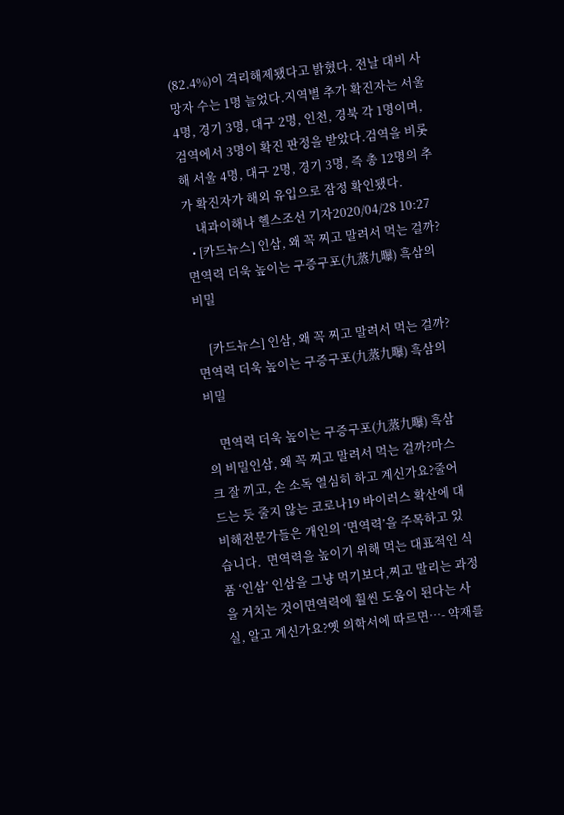(82.4%)이 격리해제됐다고 밝혔다. 전날 대비 사망자 수는 1명 늘었다.지역별 추가 확진자는 서울 4명, 경기 3명, 대구 2명, 인천, 경북 각 1명이며, 검역에서 3명이 확진 판정을 받았다.검역을 비롯해 서울 4명, 대구 2명, 경기 3명, 즉 총 12명의 추가 확진자가 해외 유입으로 잠정 확인됐다.
    내과이해나 헬스조선 기자2020/04/28 10:27
  • [카드뉴스] 인삼, 왜 꼭 찌고 말려서 먹는 걸까? 면역력 더욱 높이는 구증구포(九蒸九曝) 흑삼의 비밀

    [카드뉴스] 인삼, 왜 꼭 찌고 말려서 먹는 걸까? 면역력 더욱 높이는 구증구포(九蒸九曝) 흑삼의 비밀

    면역력 더욱 높이는 구증구포(九蒸九曝) 흑삼의 비밀인삼, 왜 꼭 찌고 말려서 먹는 걸까?마스크 잘 끼고, 손 소독 열심히 하고 계신가요?줄어드는 듯 줄지 않는 코로나19 바이러스 확산에 대비해전문가들은 개인의 ‘면역력’을 주목하고 있습니다.  면역력을 높이기 위해 먹는 대표적인 식품 ‘인삼’ 인삼을 그냥 먹기보다,찌고 말리는 과정을 거치는 것이면역력에 훨씬 도움이 된다는 사실, 알고 계신가요?옛 의학서에 따르면…- 약재를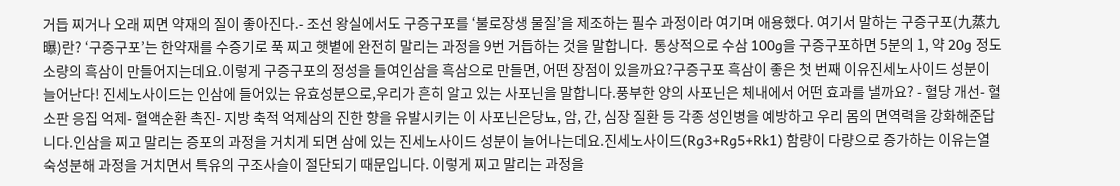거듭 찌거나 오래 찌면 약재의 질이 좋아진다.- 조선 왕실에서도 구증구포를 ‘불로장생 물질’을 제조하는 필수 과정이라 여기며 애용했다. 여기서 말하는 구증구포(九蒸九曝)란? ‘구증구포’는 한약재를 수증기로 푹 찌고 햇볕에 완전히 말리는 과정을 9번 거듭하는 것을 말합니다.  통상적으로 수삼 100g을 구증구포하면 5분의 1, 약 20g 정도 소량의 흑삼이 만들어지는데요.이렇게 구증구포의 정성을 들여인삼을 흑삼으로 만들면, 어떤 장점이 있을까요?구증구포 흑삼이 좋은 첫 번째 이유진세노사이드 성분이 늘어난다! 진세노사이드는 인삼에 들어있는 유효성분으로,우리가 흔히 알고 있는 사포닌을 말합니다.풍부한 양의 사포닌은 체내에서 어떤 효과를 낼까요? - 혈당 개선- 혈소판 응집 억제- 혈액순환 촉진- 지방 축적 억제삼의 진한 향을 유발시키는 이 사포닌은당뇨, 암, 간, 심장 질환 등 각종 성인병을 예방하고 우리 몸의 면역력을 강화해준답니다.인삼을 찌고 말리는 증포의 과정을 거치게 되면 삼에 있는 진세노사이드 성분이 늘어나는데요.진세노사이드(Rg3+Rg5+Rk1) 함량이 다량으로 증가하는 이유는열 숙성분해 과정을 거치면서 특유의 구조사슬이 절단되기 때문입니다. 이렇게 찌고 말리는 과정을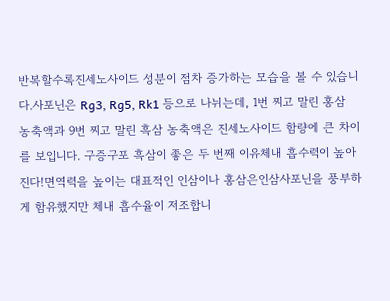반복할수록진세노사이드 성분이 점차 증가하는 모습을 볼 수 있습니다.사포닌은 Rg3, Rg5, Rk1 등으로 나뉘는데, 1번 찌고 말린 홍삼 농축액과 9번 찌고 말린 흑삼 농축액은 진세노사이드 함량에 큰 차이를 보입니다. 구증구포 흑삼이 좋은 두 번째 이유체내 흡수력이 높아진다!면역력을 높이는 대표적인 인삼이나 홍삼은인삼사포닌을 풍부하게 함유했지만 체내 흡수율이 저조합니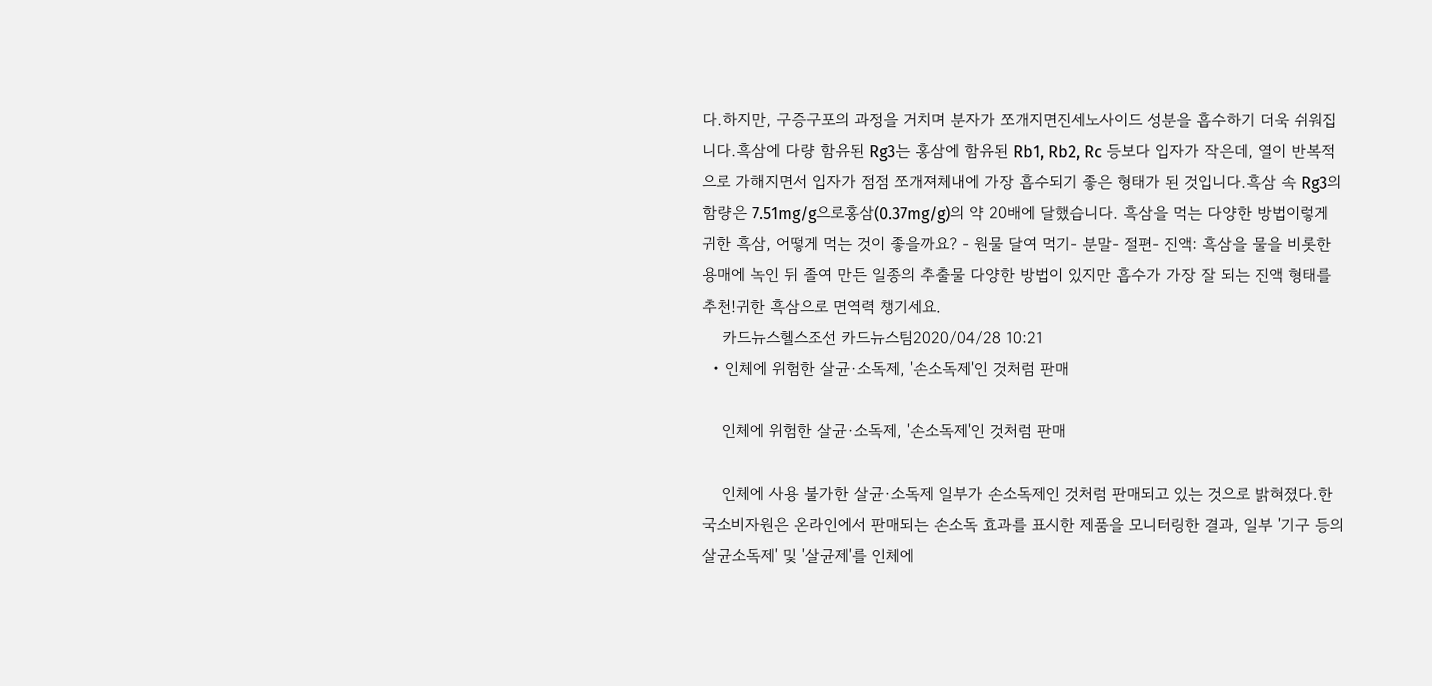다.하지만, 구증구포의 과정을 거치며 분자가 쪼개지면진세노사이드 성분을 흡수하기 더욱 쉬워집니다.흑삼에 다량 함유된 Rg3는 홍삼에 함유된 Rb1, Rb2, Rc 등보다 입자가 작은데, 열이 반복적으로 가해지면서 입자가 점점 쪼개져체내에 가장 흡수되기 좋은 형태가 된 것입니다.흑삼 속 Rg3의 함량은 7.51mg/g으로홍삼(0.37mg/g)의 약 20배에 달했습니다. 흑삼을 먹는 다양한 방법이렇게 귀한 흑삼, 어떻게 먹는 것이 좋을까요? - 원물 달여 먹기- 분말- 절편- 진액: 흑삼을 물을 비롯한 용매에 녹인 뒤 졸여 만든 일종의 추출물 다양한 방법이 있지만 흡수가 가장 잘 되는 진액 형태를 추천!귀한 흑삼으로 면역력 챙기세요.
    카드뉴스헬스조선 카드뉴스팀2020/04/28 10:21
  • 인체에 위험한 살균·소독제, '손소독제'인 것처럼 판매

    인체에 위험한 살균·소독제, '손소독제'인 것처럼 판매

    인체에 사용 불가한 살균·소독제 일부가 손소독제인 것처럼 판매되고 있는 것으로 밝혀졌다.한국소비자원은 온라인에서 판매되는 손소독 효과를 표시한 제품을 모니터링한 결과, 일부 '기구 등의 살균소독제' 및 '살균제'를 인체에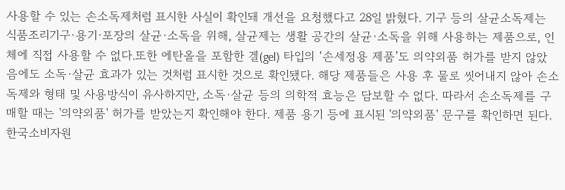사용할 수 있는 손소독제처럼 표시한 사실이 확인돼 개선을 요청했다고 28일 밝혔다. 기구 등의 살균소독제는 식품조리기구·용기·포장의 살균·소독을 위해, 살균제는 생활 공간의 살균·소독을 위해 사용하는 제품으로, 인체에 직접 사용할 수 없다.또한 에탄올을 포함한 겔(gel) 타입의 ‘손세정용 제품’도 의약외품 허가를 받지 않았음에도 소독·살균 효과가 있는 것처럼 표시한 것으로 확인됐다. 해당 제품들은 사용 후 물로 씻어내지 않아 손소독제와 형태 및 사용방식이 유사하지만, 소독·살균 등의 의학적 효능은 담보할 수 없다. 따라서 손소독제를 구매할 때는 '의약외품' 허가를 받았는지 확인해야 한다. 제품 용기 등에 표시된 '의약외품' 문구를 확인하면 된다. 한국소비자원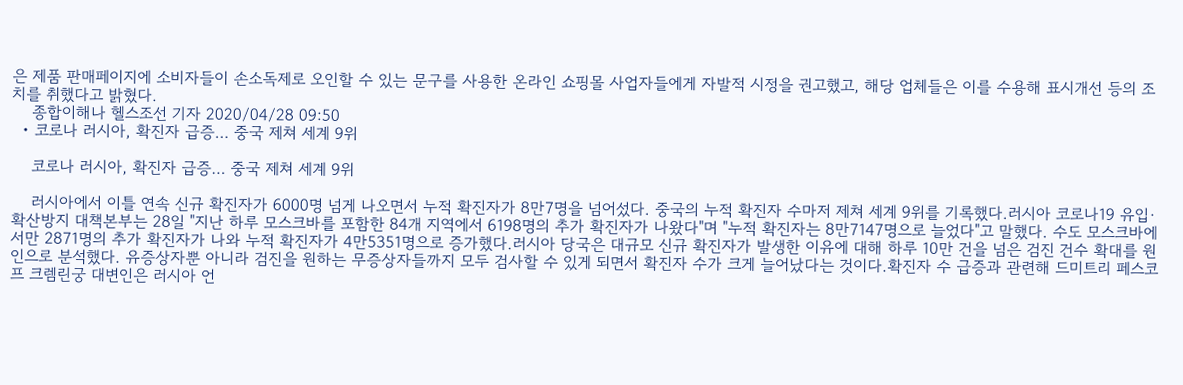은 제품 판매페이지에 소비자들이 손소독제로 오인할 수 있는 문구를 사용한 온라인 쇼핑몰 사업자들에게 자발적 시정을 권고했고, 해당 업체들은 이를 수용해 표시개선 등의 조치를 취했다고 밝혔다.
    종합이해나 헬스조선 기자 2020/04/28 09:50
  • 코로나 러시아, 확진자 급증… 중국 제쳐 세계 9위

    코로나 러시아, 확진자 급증… 중국 제쳐 세계 9위

    러시아에서 이틀 연속 신규 확진자가 6000명 넘게 나오면서 누적 확진자가 8만7명을 넘어섰다. 중국의 누적 확진자 수마저 제쳐 세계 9위를 기록했다.러시아 코로나19 유입·확산방지 대책본부는 28일 "지난 하루 모스크바를 포함한 84개 지역에서 6198명의 추가 확진자가 나왔다"며 "누적 확진자는 8만7147명으로 늘었다"고 말했다. 수도 모스크바에서만 2871명의 추가 확진자가 나와 누적 확진자가 4만5351명으로 증가했다.러시아 당국은 대규모 신규 확진자가 발생한 이유에 대해 하루 10만 건을 넘은 검진 건수 확대를 원인으로 분석했다. 유증상자뿐 아니라 검진을 원하는 무증상자들까지 모두 검사할 수 있게 되면서 확진자 수가 크게 늘어났다는 것이다.확진자 수 급증과 관련해 드미트리 페스코프 크렘린궁 대변인은 러시아 언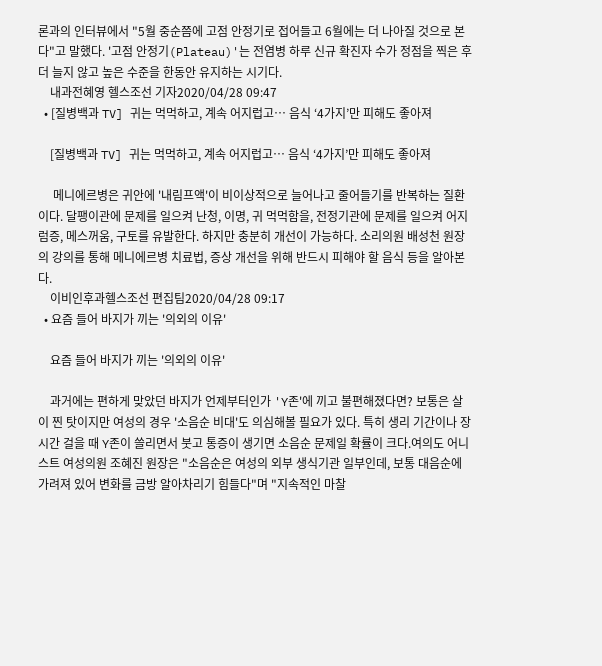론과의 인터뷰에서 "5월 중순쯤에 고점 안정기로 접어들고 6월에는 더 나아질 것으로 본다"고 말했다. '고점 안정기(Plateau)'는 전염병 하루 신규 확진자 수가 정점을 찍은 후 더 늘지 않고 높은 수준을 한동안 유지하는 시기다.
    내과전혜영 헬스조선 기자2020/04/28 09:47
  • [질병백과 TV] 귀는 먹먹하고, 계속 어지럽고… 음식 ‘4가지’만 피해도 좋아져

    [질병백과 TV] 귀는 먹먹하고, 계속 어지럽고… 음식 ‘4가지’만 피해도 좋아져

     메니에르병은 귀안에 '내림프액'이 비이상적으로 늘어나고 줄어들기를 반복하는 질환이다. 달팽이관에 문제를 일으켜 난청, 이명, 귀 먹먹함을, 전정기관에 문제를 일으켜 어지럼증, 메스꺼움, 구토를 유발한다. 하지만 충분히 개선이 가능하다. 소리의원 배성천 원장의 강의를 통해 메니에르병 치료법, 증상 개선을 위해 반드시 피해야 할 음식 등을 알아본다.
    이비인후과헬스조선 편집팀2020/04/28 09:17
  • 요즘 들어 바지가 끼는 '의외의 이유'

    요즘 들어 바지가 끼는 '의외의 이유'

    과거에는 편하게 맞았던 바지가 언제부터인가 'Y존'에 끼고 불편해졌다면? 보통은 살이 찐 탓이지만 여성의 경우 '소음순 비대'도 의심해볼 필요가 있다. 특히 생리 기간이나 장시간 걸을 때 Y존이 쓸리면서 붓고 통증이 생기면 소음순 문제일 확률이 크다.여의도 어니스트 여성의원 조혜진 원장은 "소음순은 여성의 외부 생식기관 일부인데, 보통 대음순에 가려져 있어 변화를 금방 알아차리기 힘들다"며 "지속적인 마찰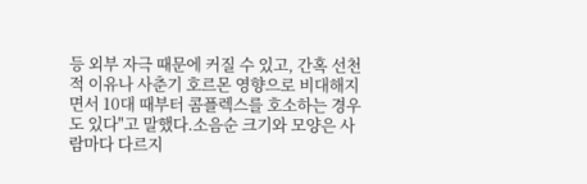등 외부 자극 때문에 커질 수 있고, 간혹 선천적 이유나 사춘기 호르몬 영향으로 비대해지면서 10대 때부터 콤플렉스를 호소하는 경우도 있다"고 말했다.소음순 크기와 모양은 사람마다 다르지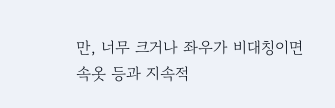만, 너무 크거나 좌우가 비대칭이면 속옷 등과 지속적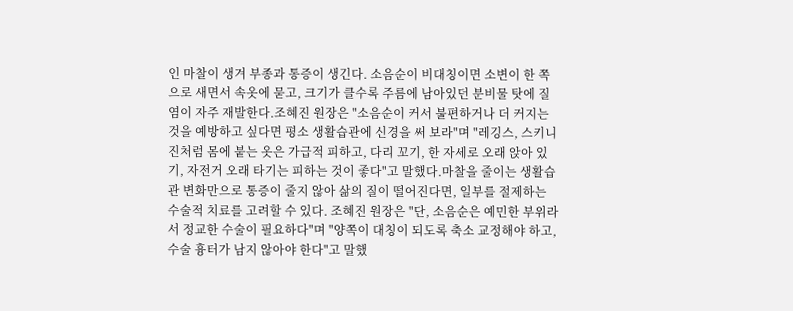인 마찰이 생겨 부종과 통증이 생긴다. 소음순이 비대칭이면 소변이 한 쪽으로 새면서 속옷에 묻고, 크기가 클수록 주름에 남아있던 분비물 탓에 질염이 자주 재발한다.조혜진 원장은 "소음순이 커서 불편하거나 더 커지는 것을 예방하고 싶다면 평소 생활습관에 신경을 써 보라"며 "레깅스, 스키니진처럼 몸에 붙는 옷은 가급적 피하고, 다리 꼬기, 한 자세로 오래 앉아 있기, 자전거 오래 타기는 피하는 것이 좋다"고 말했다.마찰을 줄이는 생활습관 변화만으로 통증이 줄지 않아 삶의 질이 떨어진다면, 일부를 절제하는 수술적 치료를 고려할 수 있다. 조혜진 원장은 "단, 소음순은 예민한 부위라서 정교한 수술이 필요하다"며 "양쪽이 대칭이 되도록 축소 교정해야 하고, 수술 흉터가 남지 않아야 한다"고 말했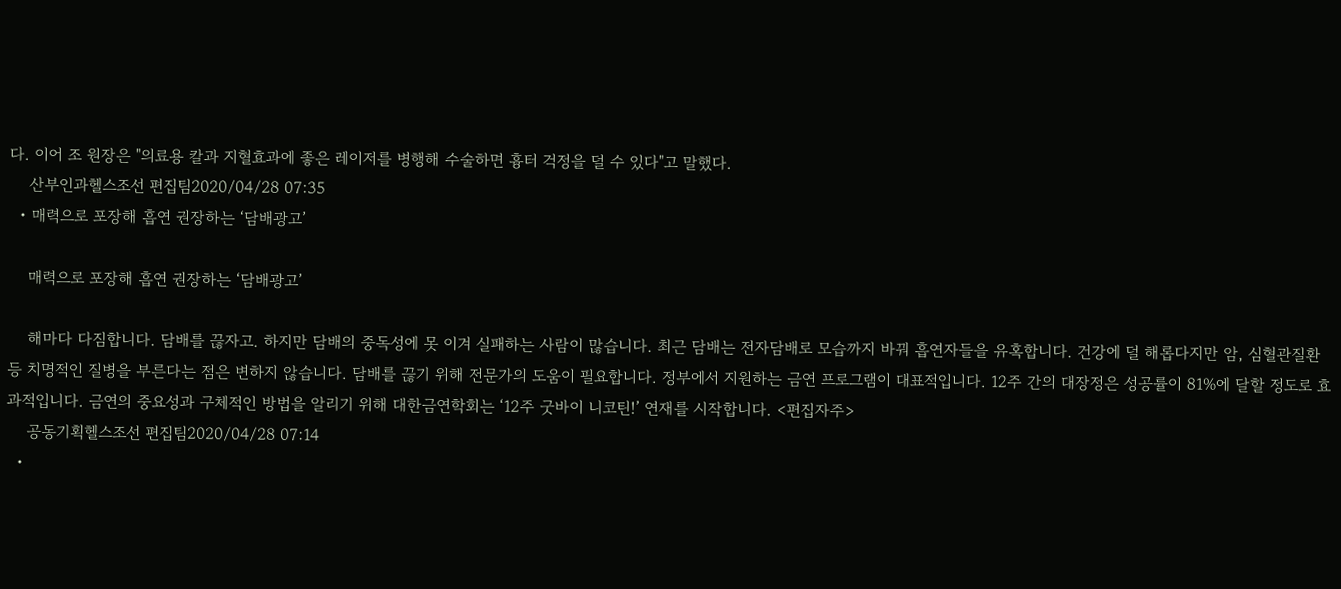다. 이어 조 원장은 "의료용 칼과 지혈효과에 좋은 레이저를 병행해 수술하면 흉터 걱정을 덜 수 있다"고 말했다.
    산부인과헬스조선 편집팀2020/04/28 07:35
  • 매력으로 포장해 흡연 권장하는 ‘담배광고’

    매력으로 포장해 흡연 권장하는 ‘담배광고’

    해마다 다짐합니다. 담배를 끊자고. 하지만 담배의 중독성에 못 이겨 실패하는 사람이 많습니다. 최근 담배는 전자담배로 모습까지 바꿔 흡연자들을 유혹합니다. 건강에 덜 해롭다지만 암, 심혈관질환 등 치명적인 질병을 부른다는 점은 변하지 않습니다. 담배를 끊기 위해 전문가의 도움이 필요합니다. 정부에서 지원하는 금연 프로그램이 대표적입니다. 12주 간의 대장정은 성공률이 81%에 달할 정도로 효과적입니다. 금연의 중요성과 구체적인 방법을 알리기 위해 대한금연학회는 ‘12주 굿바이 니코틴!’ 연재를 시작합니다. <편집자주>
    공동기획헬스조선 편집팀2020/04/28 07:14
  •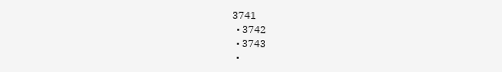3741
  • 3742
  • 3743
  •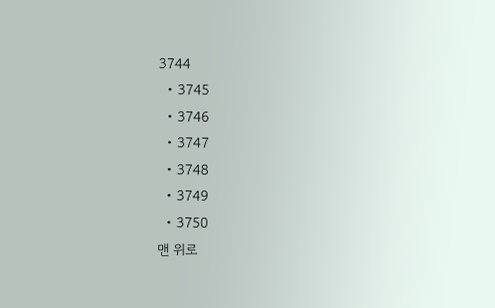3744
  • 3745
  • 3746
  • 3747
  • 3748
  • 3749
  • 3750
맨 위로